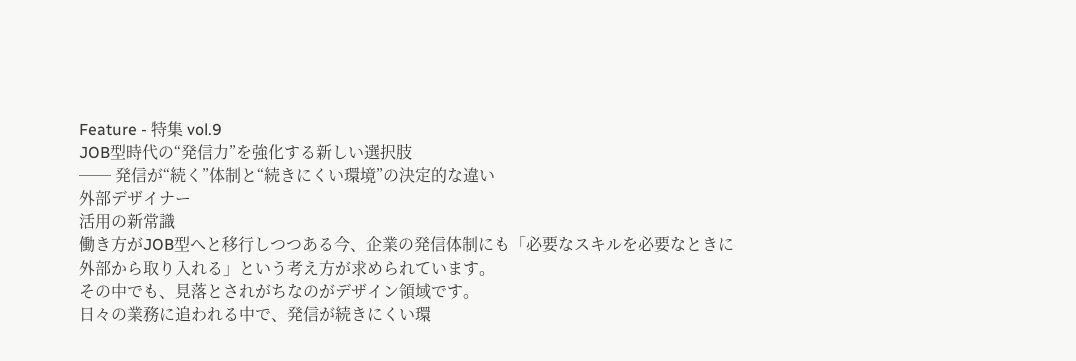Feature - 特集 vol.9
JOB型時代の“発信力”を強化する新しい選択肢
── 発信が“続く”体制と“続きにくい環境”の決定的な違い
外部デザイナー
活用の新常識
働き方がJOB型へと移行しつつある今、企業の発信体制にも「必要なスキルを必要なときに外部から取り入れる」という考え方が求められています。
その中でも、見落とされがちなのがデザイン領域です。
日々の業務に追われる中で、発信が続きにくい環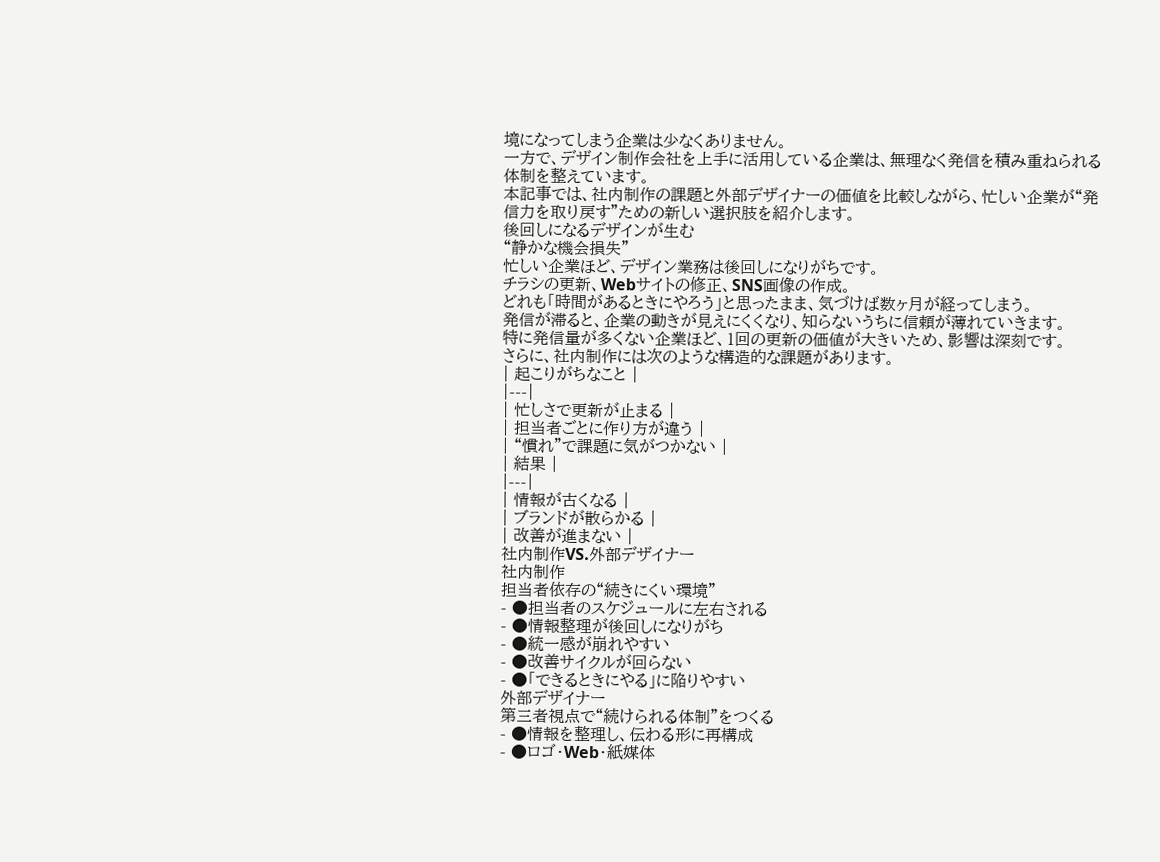境になってしまう企業は少なくありません。
一方で、デザイン制作会社を上手に活用している企業は、無理なく発信を積み重ねられる体制を整えています。
本記事では、社内制作の課題と外部デザイナーの価値を比較しながら、忙しい企業が“発信力を取り戻す”ための新しい選択肢を紹介します。
後回しになるデザインが生む
“静かな機会損失”
忙しい企業ほど、デザイン業務は後回しになりがちです。
チラシの更新、Webサイトの修正、SNS画像の作成。
どれも「時間があるときにやろう」と思ったまま、気づけば数ヶ月が経ってしまう。
発信が滞ると、企業の動きが見えにくくなり、知らないうちに信頼が薄れていきます。
特に発信量が多くない企業ほど、1回の更新の価値が大きいため、影響は深刻です。
さらに、社内制作には次のような構造的な課題があります。
| 起こりがちなこと |
|---|
| 忙しさで更新が止まる |
| 担当者ごとに作り方が違う |
| “慣れ”で課題に気がつかない |
| 結果 |
|---|
| 情報が古くなる |
| ブランドが散らかる |
| 改善が進まない |
社内制作VS.外部デザイナー
社内制作
担当者依存の“続きにくい環境”
- ●担当者のスケジュールに左右される
- ●情報整理が後回しになりがち
- ●統一感が崩れやすい
- ●改善サイクルが回らない
- ●「できるときにやる」に陥りやすい
外部デザイナー
第三者視点で“続けられる体制”をつくる
- ●情報を整理し、伝わる形に再構成
- ●ロゴ・Web・紙媒体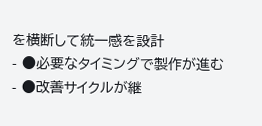を横断して統一感を設計
- ●必要なタイミングで製作が進む
- ●改善サイクルが継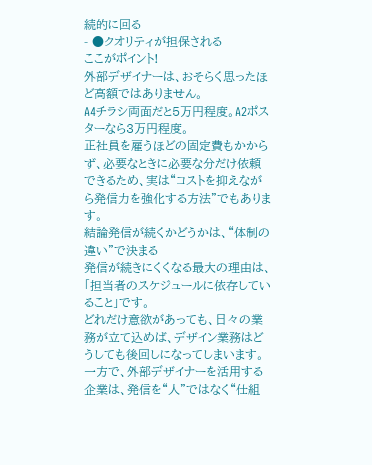続的に回る
- ●クオリティが担保される
ここがポイント!
外部デザイナーは、おそらく思ったほど高額ではありません。
A4チラシ両面だと5万円程度。A2ポスターなら3万円程度。
正社員を雇うほどの固定費もかからず、必要なときに必要な分だけ依頼できるため、実は“コストを抑えながら発信力を強化する方法”でもあります。
結論発信が続くかどうかは、“体制の違い”で決まる
発信が続きにくくなる最大の理由は、「担当者のスケジュールに依存していること」です。
どれだけ意欲があっても、日々の業務が立て込めば、デザイン業務はどうしても後回しになってしまいます。
一方で、外部デザイナーを活用する企業は、発信を“人”ではなく“仕組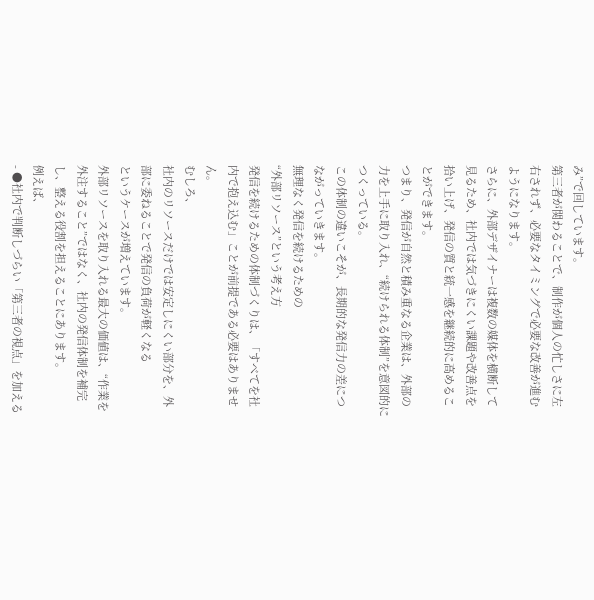み”で回しています。
第三者が関わることで、制作が個人の忙しさに左右されず、必要なタイミングで必要な改善が進むようになります。
さらに、外部デザイナーは複数の媒体を横断して見るため、社内では気づきにくい課題や改善点を拾い上げ、発信の質と統一感を継続的に高めることができます。
つまり、発信が自然と積み重なる企業は、外部の力を上手に取り入れ、“続けられる体制”を意図的につくっている。
この体制の違いこそが、長期的な発信力の差につながっていきます。
無理なく発信を続けるための
“外部リソース”という考え方
発信を続けるための体制づくりは、「すべてを社内で抱え込む」ことが前提である必要はありません。
むしろ、
社内のリソースだけでは安定しにくい部分を、外部に委ねることで発信の負荷が軽くなる
というケースが増えています。
外部リソースを取り入れる最大の価値は、“作業を外注すること”ではなく、社内の発信体制を補完し、整える役割を担えることにあります。
例えば、
- ●社内で判断しづらい「第三者の視点」を加える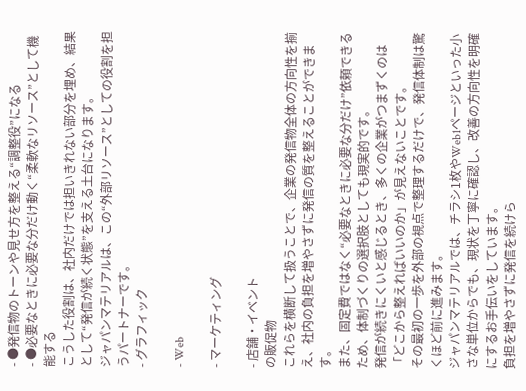- ●発信物のトーンや見せ方を整える“調整役”になる
- ●必要なときに必要な分だけ動く“柔軟なリソース”として機能する
こうした役割は、社内だけでは担いきれない部分を埋め、結果として“発信が続く状態”を支える土台になります。
ジャパンマテリアルは、この“外部リソース”としての役割を担うパートナーです。
- グラフィック

- Web

- マーケティング

- 店舗・イベント
の販促物
これらを横断して扱うことで、企業の発信物全体の方向性を揃え、社内の負担を増やさずに発信の質を整えることができます。
また、固定費ではなく“必要なときに必要な分だけ”依頼できるため、体制づくりの選択肢としても現実的です。
発信が続きにくいと感じるとき、多くの企業がつまずくのは「どこから整えればいいのか」が見えないことです。
その最初の一歩を外部の視点で整理するだけで、発信体制は驚くほど前に進みます。
ジャパンマテリアルでは、チラシ1枚やWeb1ページといった小さな単位からでも、現状を丁寧に確認し、改善の方向性を明確にするお手伝いをしています。
負担を増やさずに発信を続けら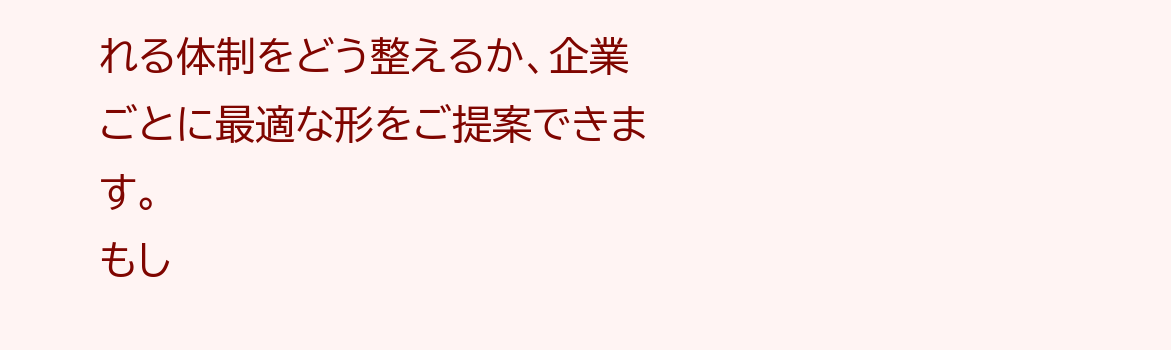れる体制をどう整えるか、企業ごとに最適な形をご提案できます。
もし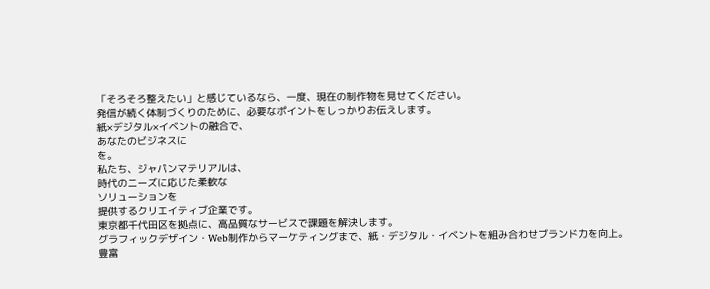「そろそろ整えたい」と感じているなら、一度、現在の制作物を見せてください。
発信が続く体制づくりのために、必要なポイントをしっかりお伝えします。
紙×デジタル×イベントの融合で、
あなたのビジネスに
を。
私たち、ジャパンマテリアルは、
時代のニーズに応じた柔軟な
ソリューションを
提供するクリエイティブ企業です。
東京都千代田区を拠点に、高品質なサービスで課題を解決します。
グラフィックデザイン・Web制作からマーケティングまで、紙・デジタル・イベントを組み合わせブランド力を向上。
豊富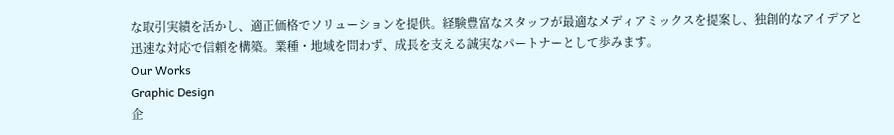な取引実績を活かし、適正価格でソリューションを提供。経験豊富なスタッフが最適なメディアミックスを提案し、独創的なアイデアと迅速な対応で信頼を構築。業種・地域を問わず、成長を支える誠実なパートナーとして歩みます。
Our Works
Graphic Design
企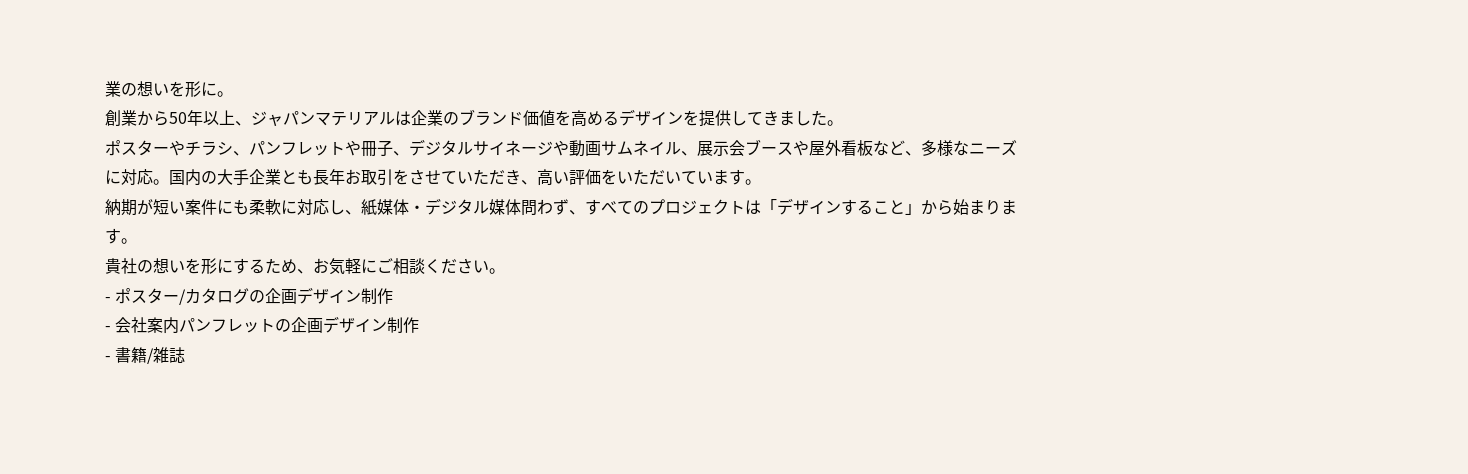業の想いを形に。
創業から50年以上、ジャパンマテリアルは企業のブランド価値を高めるデザインを提供してきました。
ポスターやチラシ、パンフレットや冊子、デジタルサイネージや動画サムネイル、展示会ブースや屋外看板など、多様なニーズに対応。国内の大手企業とも長年お取引をさせていただき、高い評価をいただいています。
納期が短い案件にも柔軟に対応し、紙媒体・デジタル媒体問わず、すべてのプロジェクトは「デザインすること」から始まります。
貴社の想いを形にするため、お気軽にご相談ください。
- ポスター/カタログの企画デザイン制作
- 会社案内パンフレットの企画デザイン制作
- 書籍/雑誌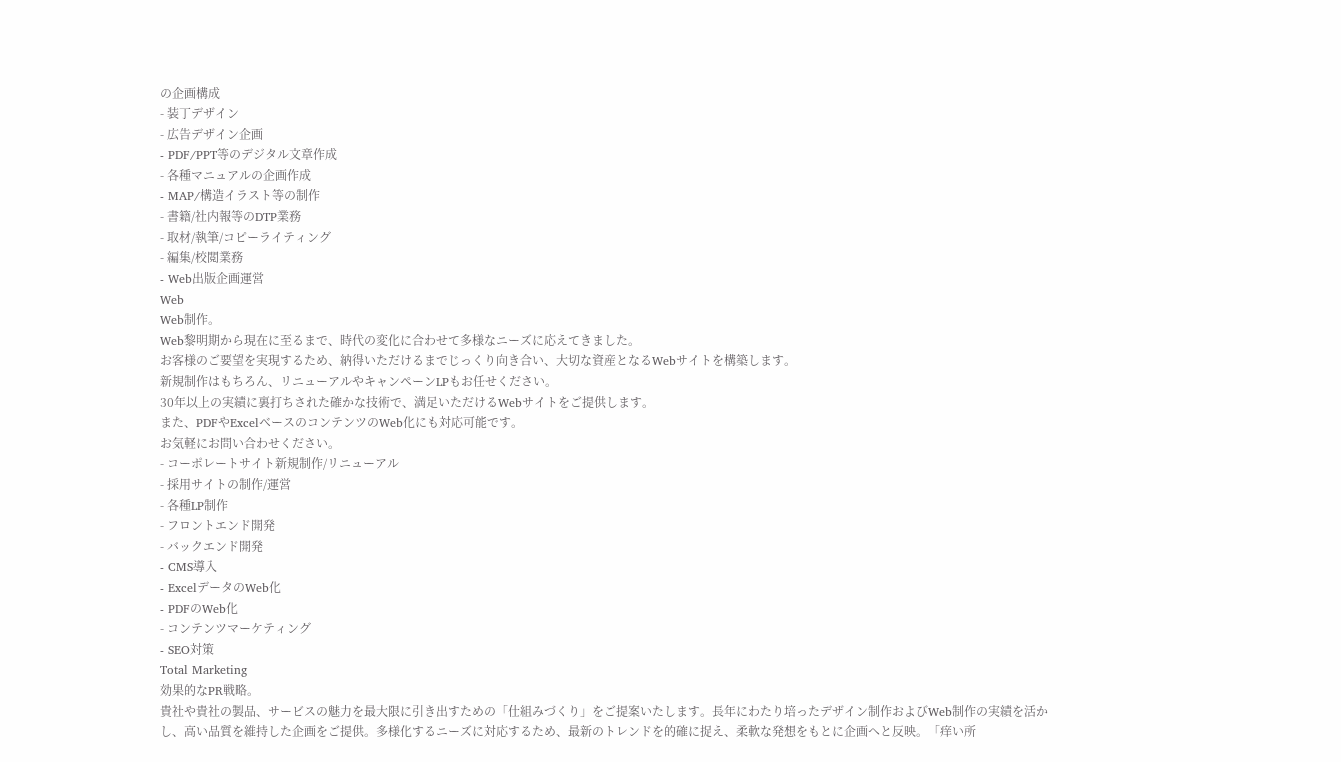の企画構成
- 装丁デザイン
- 広告デザイン企画
- PDF/PPT等のデジタル文章作成
- 各種マニュアルの企画作成
- MAP/構造イラスト等の制作
- 書籍/社内報等のDTP業務
- 取材/執筆/コピーライティング
- 編集/校閲業務
- Web出版企画運営
Web
Web制作。
Web黎明期から現在に至るまで、時代の変化に合わせて多様なニーズに応えてきました。
お客様のご要望を実現するため、納得いただけるまでじっくり向き合い、大切な資産となるWebサイトを構築します。
新規制作はもちろん、リニューアルやキャンペーンLPもお任せください。
30年以上の実績に裏打ちされた確かな技術で、満足いただけるWebサイトをご提供します。
また、PDFやExcelベースのコンテンツのWeb化にも対応可能です。
お気軽にお問い合わせください。
- コーポレートサイト新規制作/リニューアル
- 採用サイトの制作/運営
- 各種LP制作
- フロントエンド開発
- バックエンド開発
- CMS導入
- ExcelデータのWeb化
- PDFのWeb化
- コンテンツマーケティング
- SEO対策
Total Marketing
効果的なPR戦略。
貴社や貴社の製品、サービスの魅力を最大限に引き出すための「仕組みづくり」をご提案いたします。長年にわたり培ったデザイン制作およびWeb制作の実績を活かし、高い品質を維持した企画をご提供。多様化するニーズに対応するため、最新のトレンドを的確に捉え、柔軟な発想をもとに企画へと反映。「痒い所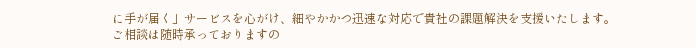に手が届く」サービスを心がけ、細やかかつ迅速な対応で貴社の課題解決を支援いたします。
ご相談は随時承っておりますの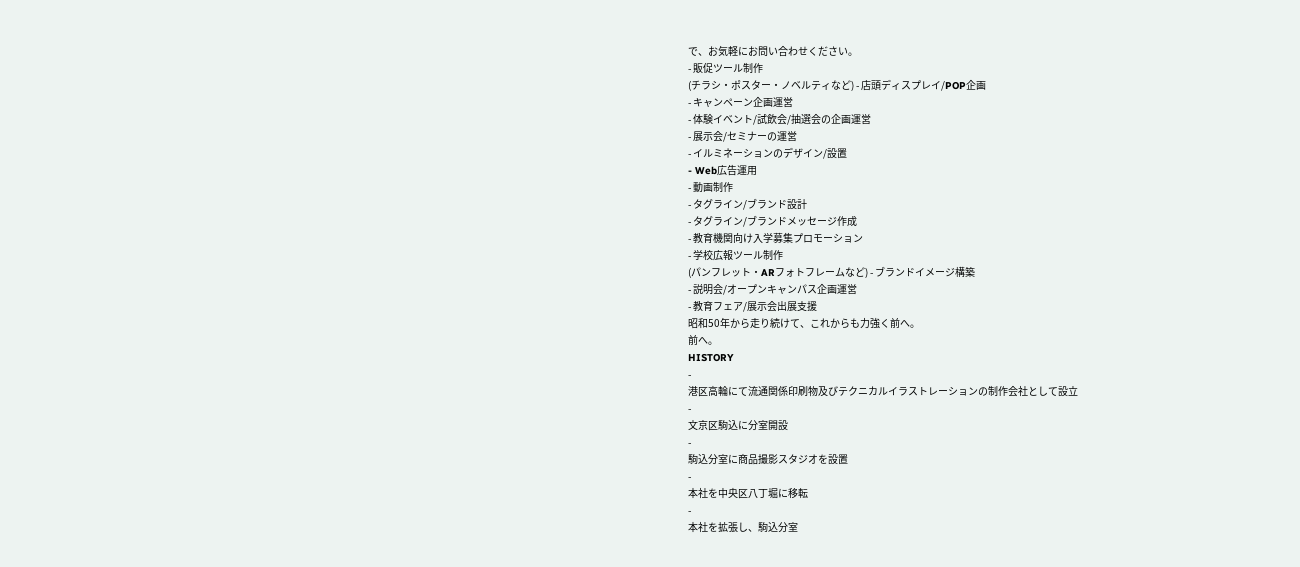で、お気軽にお問い合わせください。
- 販促ツール制作
(チラシ・ポスター・ノベルティなど) - 店頭ディスプレイ/POP企画
- キャンペーン企画運営
- 体験イベント/試飲会/抽選会の企画運営
- 展示会/セミナーの運営
- イルミネーションのデザイン/設置
- Web広告運用
- 動画制作
- タグライン/ブランド設計
- タグライン/ブランドメッセージ作成
- 教育機関向け入学募集プロモーション
- 学校広報ツール制作
(パンフレット・ARフォトフレームなど) - ブランドイメージ構築
- 説明会/オープンキャンパス企画運営
- 教育フェア/展示会出展支援
昭和50年から走り続けて、これからも力強く前へ。
前へ。
HISTORY
-
港区高輪にて流通関係印刷物及びテクニカルイラストレーションの制作会社として設立
-
文京区駒込に分室開設
-
駒込分室に商品撮影スタジオを設置
-
本社を中央区八丁堀に移転
-
本社を拡張し、駒込分室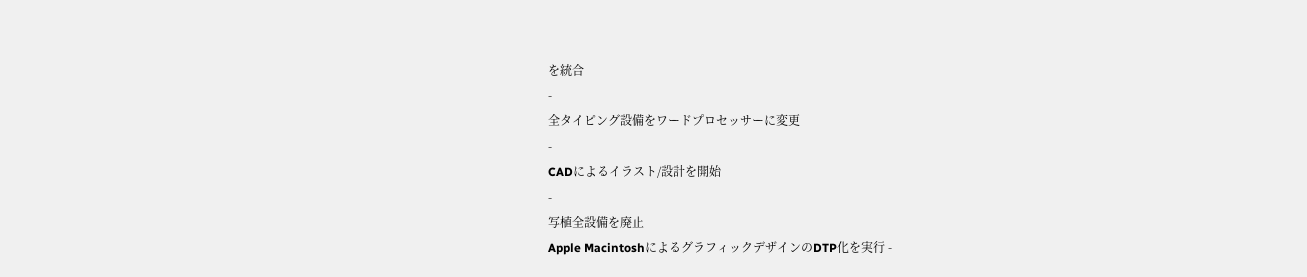を統合
-
全タイピング設備をワードプロセッサーに変更
-
CADによるイラスト/設計を開始
-
写植全設備を廃止
Apple MacintoshによるグラフィックデザインのDTP化を実行 -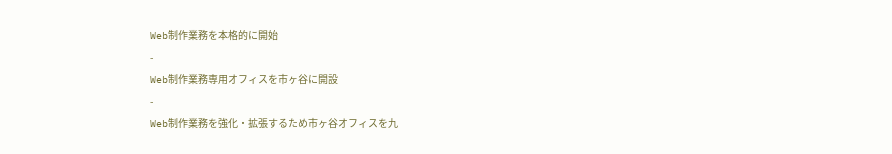Web制作業務を本格的に開始
-
Web制作業務専用オフィスを市ヶ谷に開設
-
Web制作業務を強化・拡張するため市ヶ谷オフィスを九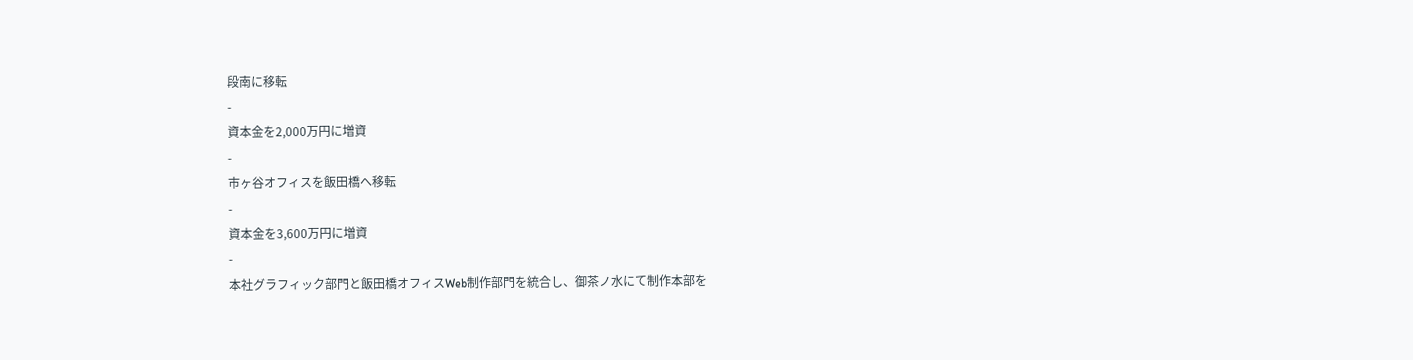段南に移転
-
資本金を2,000万円に増資
-
市ヶ谷オフィスを飯田橋へ移転
-
資本金を3,600万円に増資
-
本社グラフィック部門と飯田橋オフィスWeb制作部門を統合し、御茶ノ水にて制作本部を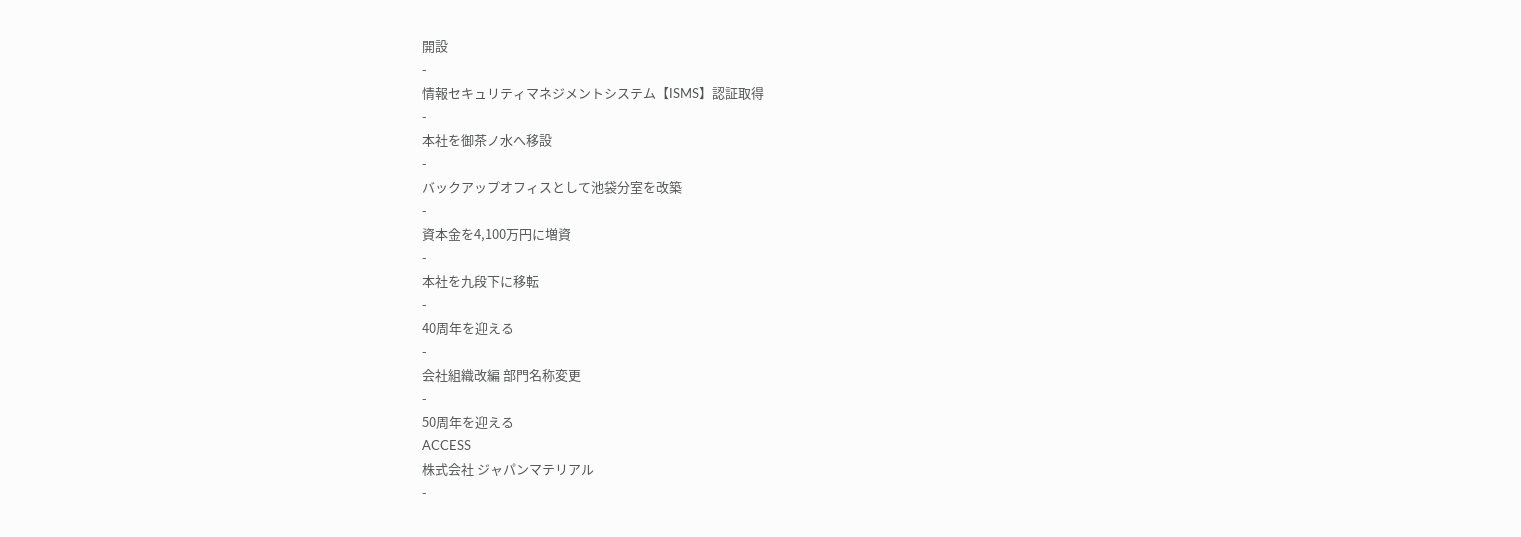開設
-
情報セキュリティマネジメントシステム【ISMS】認証取得
-
本社を御茶ノ水へ移設
-
バックアップオフィスとして池袋分室を改築
-
資本金を4,100万円に増資
-
本社を九段下に移転
-
40周年を迎える
-
会社組織改編 部門名称変更
-
50周年を迎える
ACCESS
株式会社 ジャパンマテリアル
-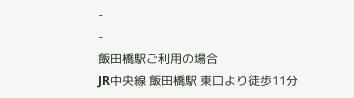-
-
飯田橋駅ご利用の場合
JR中央線 飯田橋駅 東口より徒歩11分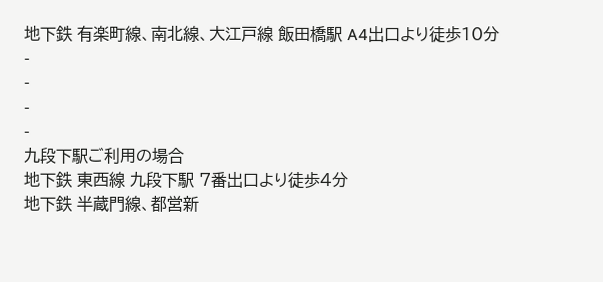地下鉄 有楽町線、南北線、大江戸線 飯田橋駅 A4出口より徒歩10分
-
-
-
-
九段下駅ご利用の場合
地下鉄 東西線 九段下駅 7番出口より徒歩4分
地下鉄 半蔵門線、都営新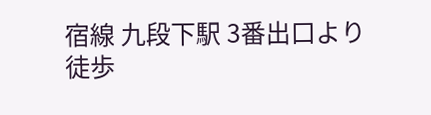宿線 九段下駅 3番出口より徒歩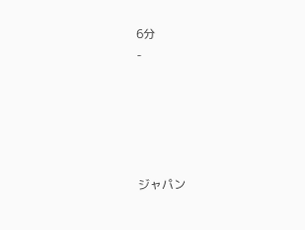6分
-





ジャパン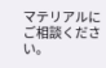マテリアルにご相談ください。